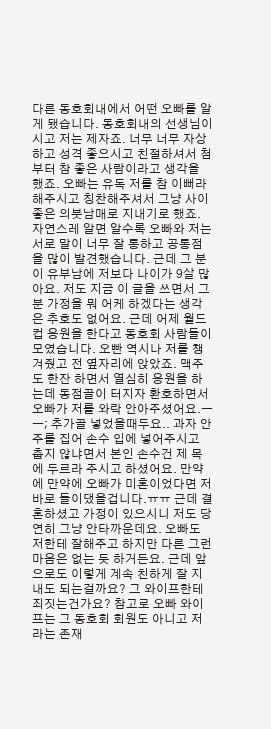다른 동호회내에서 어떤 오빠를 알게 됐습니다. 동호회내의 선생님이시고 저는 제자죠. 너무 너무 자상하고 성격 좋으시고 친절하셔서 첨부터 참 좋은 사람이라고 생각을 했죠. 오빠는 유독 저를 참 이뻐라 해주시고 칭찬해주셔서 그냥 사이 좋은 의붓남매로 지내기로 했죠. 자연스레 알면 알수록 오빠와 저는 서로 말이 너무 잘 통하고 공통점을 많이 발견했습니다. 근데 그 분이 유부남에 저보다 나이가 9살 많아요. 저도 지금 이 글을 쓰면서 그 분 가정을 뭐 어케 하겠다는 생각은 추호도 없어요. 근데 어제 월드컵 응원을 한다고 동호회 사람들이 모였습니다. 오빤 역시나 저를 챙겨줬고 전 옆자리에 앉았죠. 맥주도 한잔 하면서 열심히 응원을 하는데 동점골이 터지자 환호하면서 오빠가 저를 와락 안아주셨어요.ㅡㅡ; 추가골 넣었을때두요.. 과자 안주를 집어 손수 입에 넣어주시고 춥지 않냐면서 본인 손수건 제 목에 두르라 주시고 하셨어요. 만약에 만약에 오빠가 미혼이었다면 저 바로 들이댔을겁니다.ㅠㅠ 근데 결혼하셨고 가정이 있으시니 저도 당연히 그냥 안타까운데요. 오빠도 저한테 잘해주고 하지만 다른 그런 마음은 없는 듯 하거든요. 근데 앞으로도 이렇게 계속 친하게 잘 지내도 되는걸까요? 그 와이프한테 죄짓는건가요? 참고로 오빠 와이프는 그 동호회 회원도 아니고 저라는 존재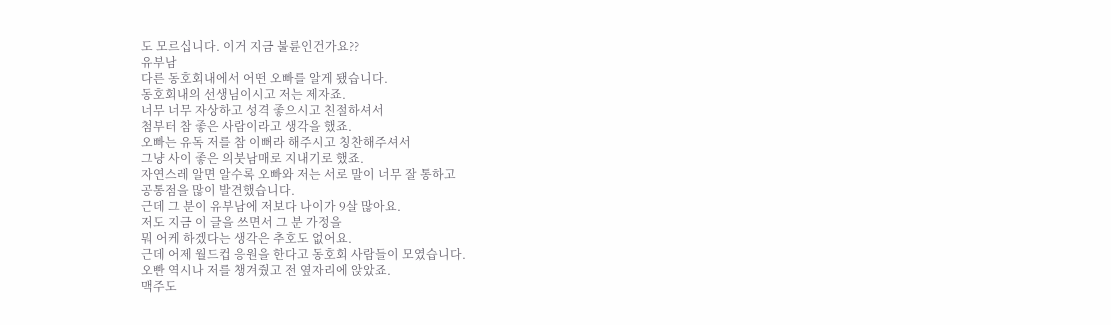도 모르십니다. 이거 지금 불륜인건가요??
유부남
다른 동호회내에서 어떤 오빠를 알게 됐습니다.
동호회내의 선생님이시고 저는 제자죠.
너무 너무 자상하고 성격 좋으시고 친절하셔서
첨부터 참 좋은 사람이라고 생각을 했죠.
오빠는 유독 저를 참 이뻐라 해주시고 칭찬해주셔서
그냥 사이 좋은 의붓남매로 지내기로 했죠.
자연스레 알면 알수록 오빠와 저는 서로 말이 너무 잘 통하고
공통점을 많이 발견했습니다.
근데 그 분이 유부남에 저보다 나이가 9살 많아요.
저도 지금 이 글을 쓰면서 그 분 가정을
뭐 어케 하겠다는 생각은 추호도 없어요.
근데 어제 월드컵 응원을 한다고 동호회 사람들이 모였습니다.
오빤 역시나 저를 챙겨줬고 전 옆자리에 앉았죠.
맥주도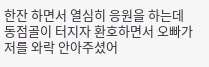한잔 하면서 열심히 응원을 하는데
동점골이 터지자 환호하면서 오빠가 저를 와락 안아주셨어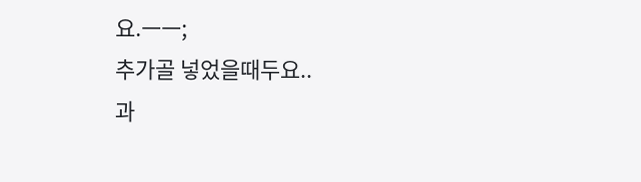요.ㅡㅡ;
추가골 넣었을때두요..
과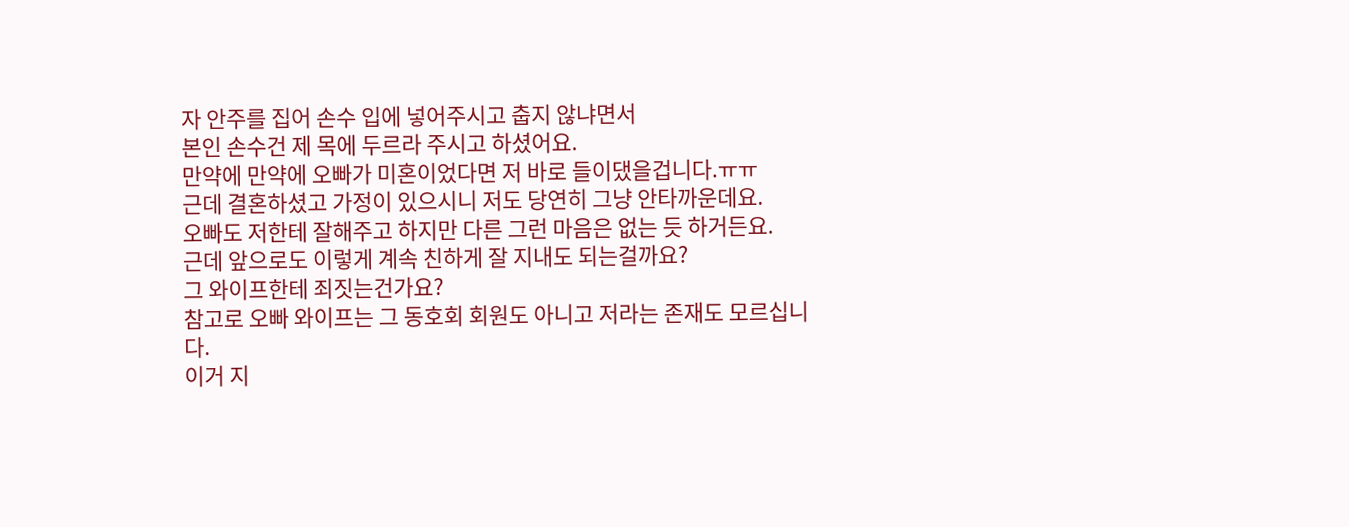자 안주를 집어 손수 입에 넣어주시고 춥지 않냐면서
본인 손수건 제 목에 두르라 주시고 하셨어요.
만약에 만약에 오빠가 미혼이었다면 저 바로 들이댔을겁니다.ㅠㅠ
근데 결혼하셨고 가정이 있으시니 저도 당연히 그냥 안타까운데요.
오빠도 저한테 잘해주고 하지만 다른 그런 마음은 없는 듯 하거든요.
근데 앞으로도 이렇게 계속 친하게 잘 지내도 되는걸까요?
그 와이프한테 죄짓는건가요?
참고로 오빠 와이프는 그 동호회 회원도 아니고 저라는 존재도 모르십니다.
이거 지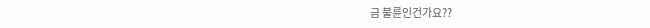금 불륜인건가요??